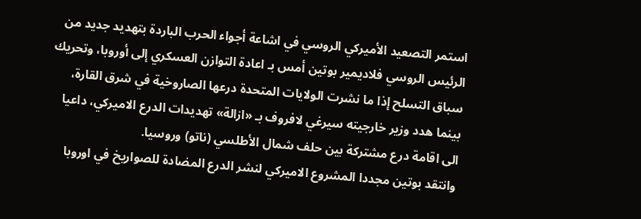استمر التصعيد الأميركي الروسي في اشاعة أجواء الحرب الباردة بتهديد جديد من الرئيس الروسي فلاديمير بوتين أمس بـ اعادة التوازن العسكري إلى أوروبا، وتحريك سباق التسلح إذا ما نشرت الولايات المتحدة درعها الصاروخية في شرق القارة، بينما هدد وزير خارجيته سيرغي لافروف بـ «ازالة» تهديدات الدرع الاميركي، داعيا الى اقامة درع مشتركة بين حلف شمال الأطلسي (ناتو) وروسيا.
وانتقد بوتين مجددا المشروع الاميركي لنشر الدرع المضادة للصواريخ في اوروبا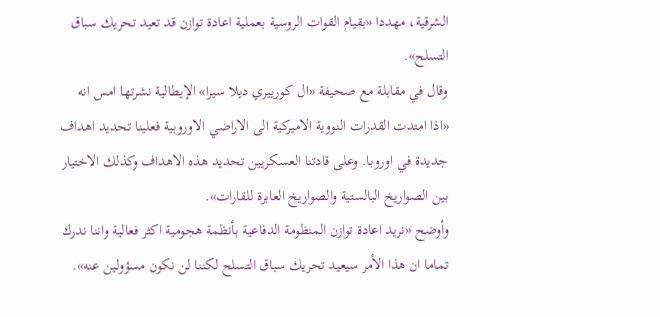الشرقية، مهددا «بقيام القوات الروسية بعملية اعادة توازن قد تعيد تحريك سباق التسلح».
وقال في مقابلة مع صحيفة «ال كورييري ديلا سيرا» الإيطالية نشرتها امس انه «اذا امتدت القدرات النووية الاميركية الى الاراضي الاوروبية فعلينا تحديد اهداف جديدة في اوروبا. وعلى قادتنا العسكريين تحديد هذه الاهداف وكذلك الاختيار بين الصواريخ البالستية والصواريخ العابرة للقارات».
وأوضح «نريد اعادة توازن المنظومة الدفاعية بأنظمة هجومية اكثر فعالية واننا ندرك تماما ان هذا الأمر سيعيد تحريك سباق التسلح لكننا لن نكون مسؤولين عنه».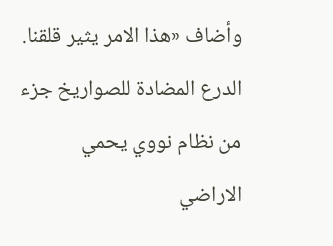وأضاف «هذا الامر يثير قلقنا. الدرع المضادة للصواريخ جزء من نظام نووي يحمي الاراضي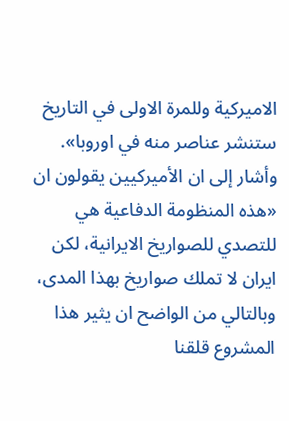الاميركية وللمرة الاولى في التاريخ ستنشر عناصر منه في اوروبا».
وأشار إلى ان الأميركيين يقولون ان «هذه المنظومة الدفاعية هي للتصدي للصواريخ الايرانية، لكن ايران لا تملك صواريخ بهذا المدى، وبالتالي من الواضح ان يثير هذا المشروع قلقنا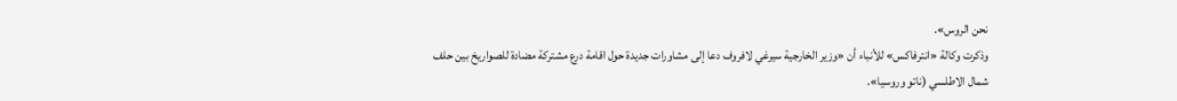نحن الروس».
وذكرت وكالة «انترفاكس» للأنباء أن «وزير الخارجية سيرغي لافروف دعا إلى مشاورات جديدة حول اقامة درع مشتركة مضادة للصواريخ بين حلف شمال الاطلسي (ناتو وروسيا».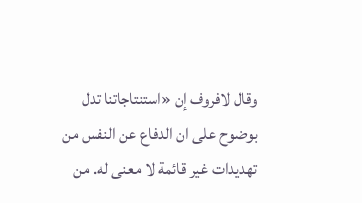وقال لافروف إن «استنتاجاتنا تدل بوضوح على ان الدفاع عن النفس من تهديدات غير قائمة لا معنى له. من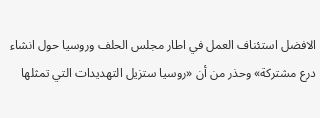الافضل استئناف العمل في اطار مجلس الحلف وروسيا حول انشاء درع مشتركة» وحذر من أن «روسيا ستزيل التهديدات التي تمثلها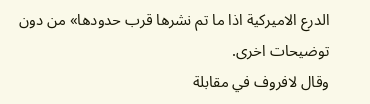الدرع الاميركية اذا ما تم نشرها قرب حدودها» من دون توضيحات اخرى.
وقال لافروف في مقابلة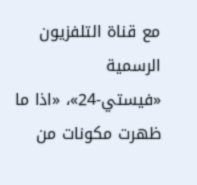مع قناة التلفزيون الرسمية «فيستي-24»، «اذا ما ظهرت مكونات من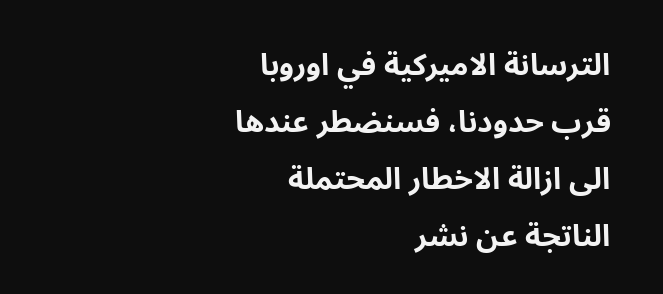الترسانة الاميركية في اوروبا قرب حدودنا، فسنضطر عندها الى ازالة الاخطار المحتملة الناتجة عن نشر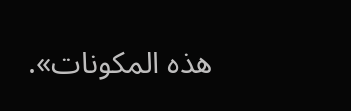هذه المكونات».